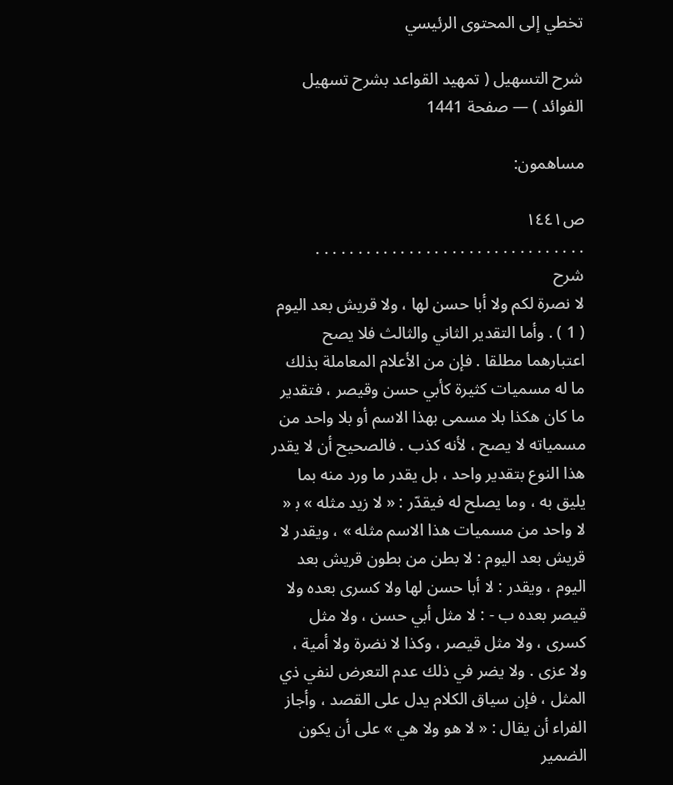تخطي إلى المحتوى الرئيسي

شرح التسهيل ( تمهيد القواعد بشرح تسهيل الفوائد ) — صفحة 1441

مساهمون:

ص١٤٤١
. . . . . . . . . . . . . . . . . . . . . . . . . . . . . . . .
شرح
لا نصرة لكم ولا أبا حسن لها ، ولا قريش بعد اليوم ( 1 ) . وأما التقدير الثاني والثالث فلا يصح اعتبارهما مطلقا . فإن من الأعلام المعاملة بذلك ما له مسميات كثيرة كأبي حسن وقيصر ، فتقدير ما كان هكذا بلا مسمى بهذا الاسم أو بلا واحد من مسمياته لا يصح ، لأنه كذب . فالصحيح أن لا يقدر هذا النوع بتقدير واحد ، بل يقدر ما ورد منه بما يليق به ، وما يصلح له فيقدّر : « لا زيد مثله » ب‍ « لا واحد من مسميات هذا الاسم مثله » ، ويقدر لا قريش بعد اليوم : لا بطن من بطون قريش بعد اليوم ، ويقدر : لا أبا حسن لها ولا كسرى بعده ولا قيصر بعده ب - : لا مثل أبي حسن ، ولا مثل كسرى ، ولا مثل قيصر ، وكذا لا نضرة ولا أمية ، ولا عزى . ولا يضر في ذلك عدم التعرض لنفي ذي المثل ، فإن سياق الكلام يدل على القصد ، وأجاز الفراء أن يقال : « لا هو ولا هي » على أن يكون الضمير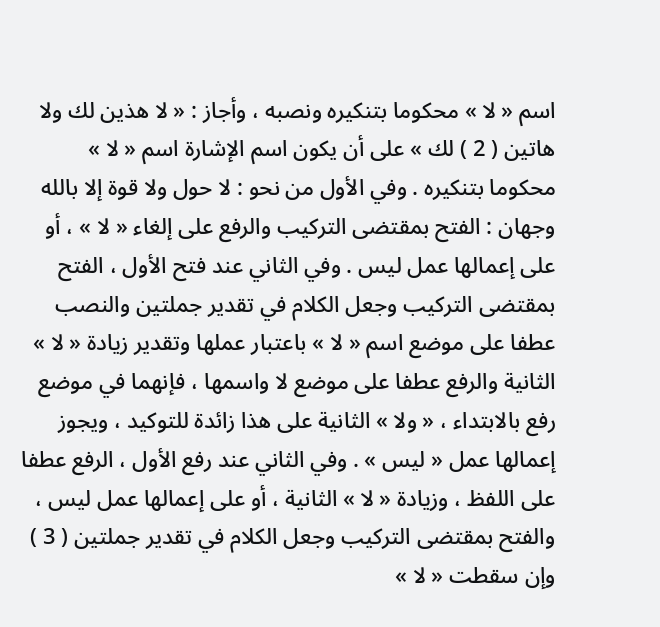اسم « لا » محكوما بتنكيره ونصبه ، وأجاز : « لا هذين لك ولا هاتين ( 2 ) لك » على أن يكون اسم الإشارة اسم « لا » محكوما بتنكيره . وفي الأول من نحو : لا حول ولا قوة إلا بالله وجهان : الفتح بمقتضى التركيب والرفع على إلغاء « لا » ، أو على إعمالها عمل ليس . وفي الثاني عند فتح الأول ، الفتح بمقتضى التركيب وجعل الكلام في تقدير جملتين والنصب عطفا على موضع اسم « لا » باعتبار عملها وتقدير زيادة « لا » الثانية والرفع عطفا على موضع لا واسمها ، فإنهما في موضع رفع بالابتداء ، « ولا » الثانية على هذا زائدة للتوكيد ، ويجوز إعمالها عمل « ليس » . وفي الثاني عند رفع الأول ، الرفع عطفا على اللفظ ، وزيادة « لا » الثانية ، أو على إعمالها عمل ليس ، والفتح بمقتضى التركيب وجعل الكلام في تقدير جملتين ( 3 ) وإن سقطت « لا »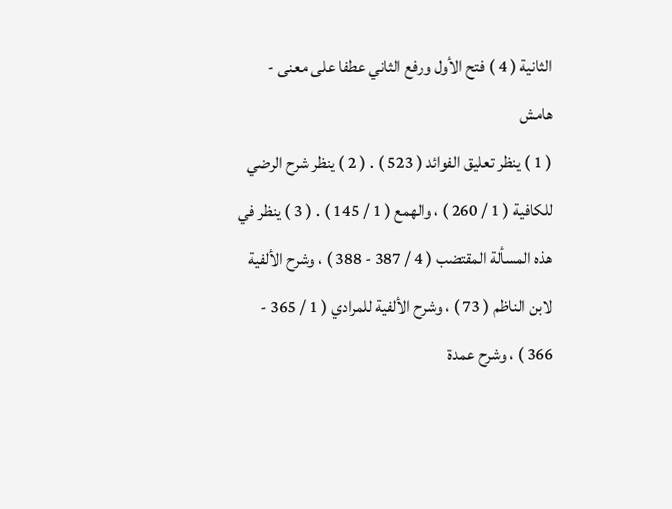الثانية ( 4 ) فتح الأول ورفع الثاني عطفا على معنى -
هامش
( 1 ) ينظر تعليق الفوائد ( 523 ) . ( 2 ) ينظر شرح الرضي للكافية ( 1 / 260 ) ، والهمع ( 1 / 145 ) . ( 3 ) ينظر في هذه المسألة المقتضب ( 4 / 387 - 388 ) ، وشرح الألفية لابن الناظم ( 73 ) ، وشرح الألفية للمرادي ( 1 / 365 - 366 ) ، وشرح عمدة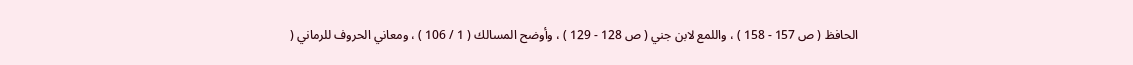الحافظ ( ص 157 - 158 ) ، واللمع لابن جني ( ص 128 - 129 ) ، وأوضح المسالك ( 1 / 106 ) ، ومعاني الحروف للرماني (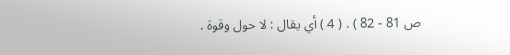ص 81 - 82 ) . ( 4 ) أي يقال : لا حول وقوة .